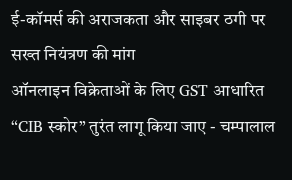ई-कॉमर्स की अराजकता और साइबर ठगी पर सख्त नियंत्रण की मांग
ऑनलाइन विक्रेताओं के लिए GST आधारित “CIB स्कोर” तुरंत लागू किया जाए - चम्पालाल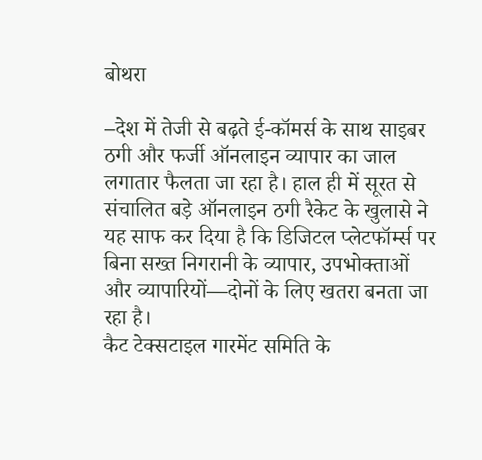बोथरा

–देश में तेजी से बढ़ते ई-कॉमर्स के साथ साइबर ठगी और फर्जी ऑनलाइन व्यापार का जाल लगातार फैलता जा रहा है। हाल ही में सूरत से संचालित बड़े ऑनलाइन ठगी रैकेट के खुलासे ने यह साफ कर दिया है कि डिजिटल प्लेटफॉर्म्स पर बिना सख्त निगरानी के व्यापार, उपभोक्ताओं और व्यापारियों—दोनों के लिए खतरा बनता जा रहा है।
कैट टेक्सटाइल गारमेंट समिति के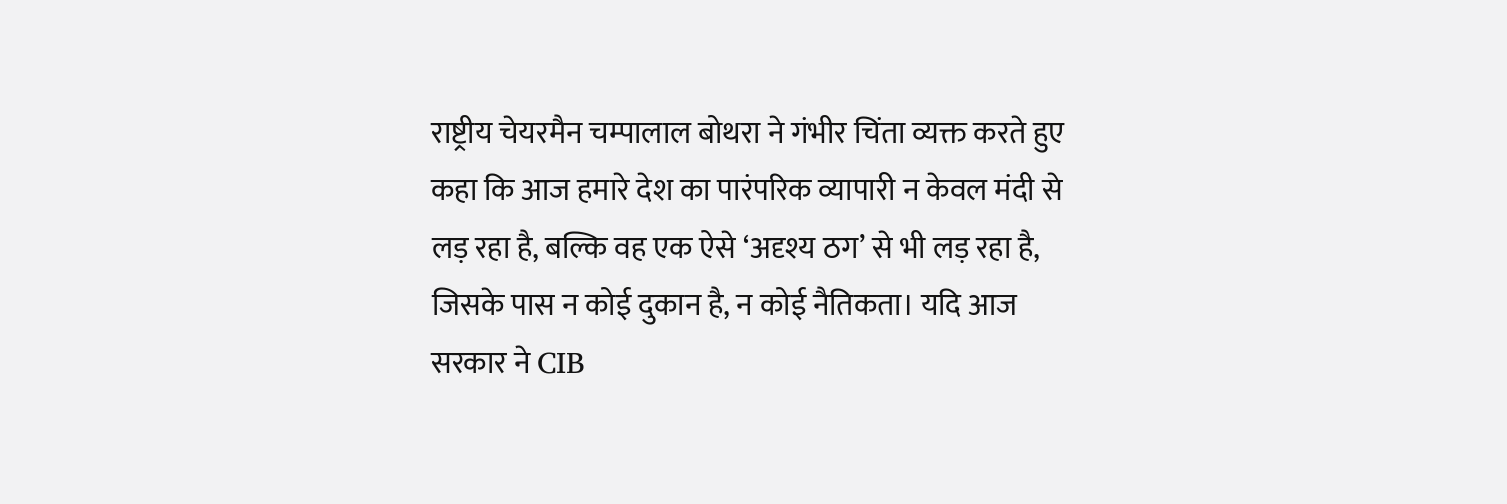राष्ट्रीय चेयरमैन चम्पालाल बोथरा ने गंभीर चिंता व्यक्त करते हुए कहा कि आज हमारे देश का पारंपरिक व्यापारी न केवल मंदी से लड़ रहा है, बल्कि वह एक ऐसे ‘अदृश्य ठग’ से भी लड़ रहा है, जिसके पास न कोई दुकान है, न कोई नैतिकता। यदि आज सरकार ने CIB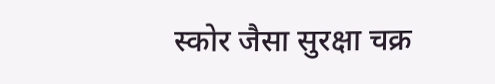स्कोर जैसा सुरक्षा चक्र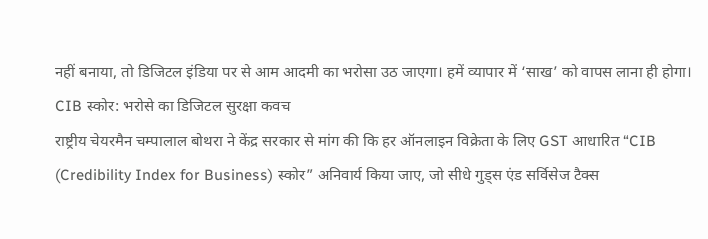नहीं बनाया, तो डिजिटल इंडिया पर से आम आदमी का भरोसा उठ जाएगा। हमें व्यापार में ‘साख’ को वापस लाना ही होगा।
CIB स्कोर: भरोसे का डिजिटल सुरक्षा कवच
राष्ट्रीय चेयरमैन चम्पालाल बोथरा ने केंद्र सरकार से मांग की कि हर ऑनलाइन विक्रेता के लिए GST आधारित “CIB (Credibility Index for Business) स्कोर” अनिवार्य किया जाए, जो सीधे गुड्स एंड सर्विसेज टैक्स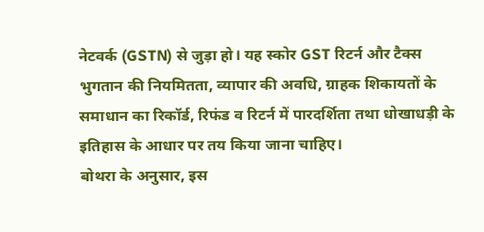नेटवर्क (GSTN) से जुड़ा हो। यह स्कोर GST रिटर्न और टैक्स भुगतान की नियमितता, व्यापार की अवधि, ग्राहक शिकायतों के समाधान का रिकॉर्ड, रिफंड व रिटर्न में पारदर्शिता तथा धोखाधड़ी के इतिहास के आधार पर तय किया जाना चाहिए।
बोथरा के अनुसार, इस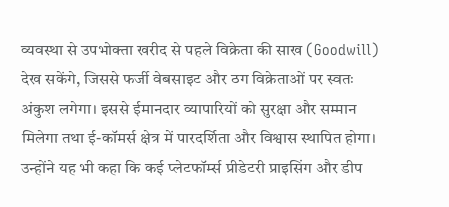व्यवस्था से उपभोक्ता खरीद से पहले विक्रेता की साख (Goodwill) देख सकेंगे, जिससे फर्जी वेबसाइट और ठग विक्रेताओं पर स्वतः अंकुश लगेगा। इससे ईमानदार व्यापारियों को सुरक्षा और सम्मान मिलेगा तथा ई-कॉमर्स क्षेत्र में पारदर्शिता और विश्वास स्थापित होगा। उन्होंने यह भी कहा कि कई प्लेटफॉर्म्स प्रीडेटरी प्राइसिंग और डीप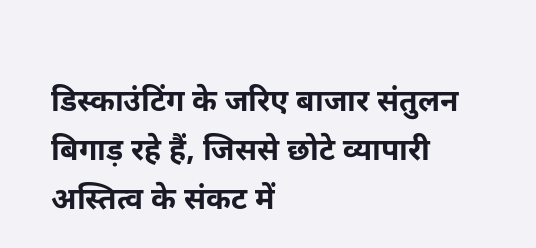डिस्काउंटिंग के जरिए बाजार संतुलन बिगाड़ रहे हैं, जिससे छोटे व्यापारी अस्तित्व के संकट में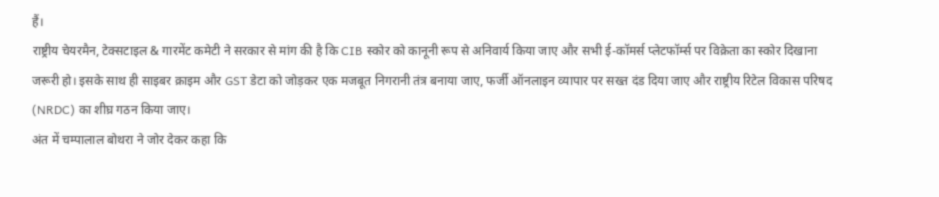हैं।
राष्ट्रीय चेयरमैन, टेक्सटाइल & गारमेंट कमेटी ने सरकार से मांग की है कि CIB स्कोर को कानूनी रूप से अनिवार्य किया जाए और सभी ई-कॉमर्स प्लेटफॉर्म्स पर विक्रेता का स्कोर दिखाना जरूरी हो। इसके साथ ही साइबर क्राइम और GST डेटा को जोड़कर एक मजबूत निगरानी तंत्र बनाया जाए, फर्जी ऑनलाइन व्यापार पर सख्त दंड दिया जाए और राष्ट्रीय रिटेल विकास परिषद (NRDC) का शीघ्र गठन किया जाए।
अंत में चम्पालाल बोथरा ने जोर देकर कहा कि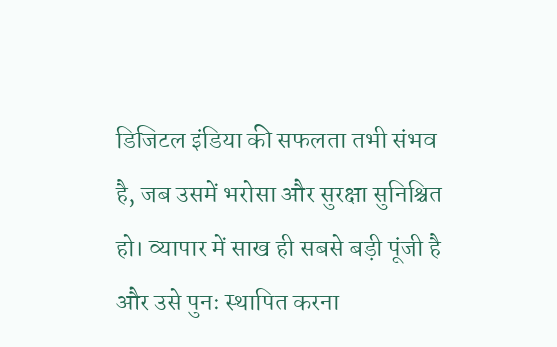डिजिटल इंडिया की सफलता तभी संभव है, जब उसमें भरोसा और सुरक्षा सुनिश्चित हो। व्यापार में साख ही सबसे बड़ी पूंजी है और उसे पुनः स्थापित करना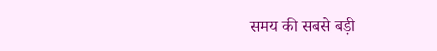समय की सबसे बड़ी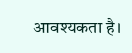आवश्यकता है।